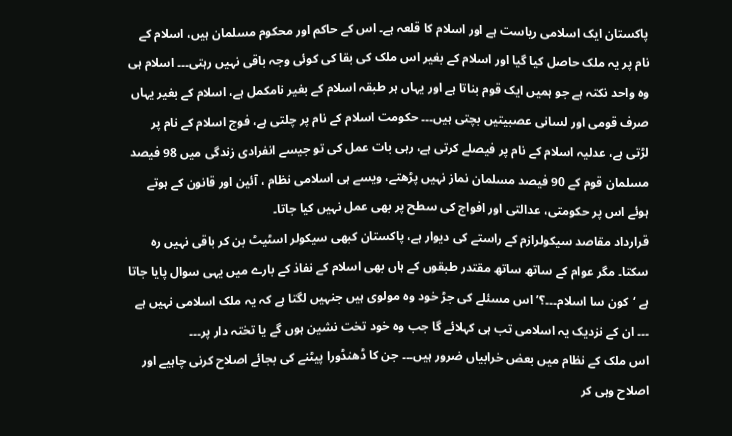پاکستان ایک اسلامی ریاست ہے اور اسلام کا قلعہ ہے۔ اس کے حاکم اور محکوم مسلمان ہیں، اسلام کے نام پر یہ ملک حاصل کیا گیا اور اسلام کے بغیر اس ملک کی بقا کی کوئی وجہ باقی نہیں رہتی۔۔۔ اسلام ہی وہ واحد نکتہ ہے جو ہمیں ایک قوم بناتا ہے اور یہاں ہر طبقہ اسلام کے بغیر نامکمل ہے، اسلام کے بغیر یہاں صرف قومی اور لسانی عصبیتیں بچتی ہیں۔۔۔ حکومت اسلام کے نام پر چلتی ہے، فوج اسلام کے نام پر لڑتی ہے، عدلیہ اسلام کے نام پر فیصلے کرتی ہے، رہی بات عمل کی تو جیسے انفرادی زندگی میں 98 فیصد مسلمان قوم کے 90 فیصد مسلمان نماز نہیں پڑھتے، ویسے ہی اسلامی نظام ، آئین اور قانون کے ہوتے ہوئے اس پر حکومتی، عدالتی اور افواج کی سطح پر بھی عمل نہیں کیا جاتا۔
قرارداد مقاصد سیکولرازم کے راستے کی دیوار ہے، پاکستان کبھی سیکولر اسٹیٹ بن کر باقی نہیں رہ سکتا۔ مگر عوام کے ساتھ ساتھ مقتدر طبقوں کے ہاں بھی اسلام کے نفاذ کے بارے میں یہی سوال پایا جاتا ہے ‘کون سا اسلام۔۔۔؟’ اس مسئلے کی جڑ خود وہ مولوی ہیں جنہیں لگتا ہے کہ یہ ملک اسلامی نہیں ہے ۔۔۔ ان کے نزدیک یہ اسلامی تب ہی کہلائے گا جب وہ خود تخت نشین ہوں گے یا تختہ دار پر۔۔۔
اس ملک کے نظام میں بعض خرابیاں ضرور ہیں۔۔۔ جن کا ڈھنڈورا پیٹنے کی بجائے اصلاح کرنی چاہیے اور اصلاح وہی کر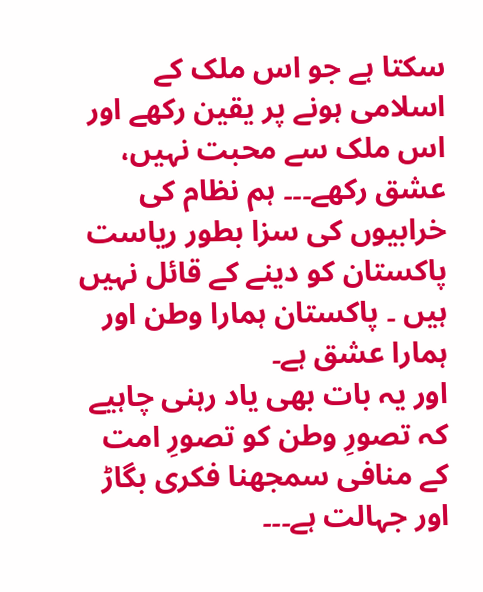سکتا ہے جو اس ملک کے اسلامی ہونے پر یقین رکھے اور اس ملک سے محبت نہیں، عشق رکھے۔۔۔ ہم نظام کی خرابیوں کی سزا بطور ریاست پاکستان کو دینے کے قائل نہیں ہیں ۔ پاکستان ہمارا وطن اور ہمارا عشق ہے۔
اور یہ بات بھی یاد رہنی چاہیے کہ تصورِ وطن کو تصورِ امت کے منافی سمجھنا فکری بگاڑ اور جہالت ہے۔۔۔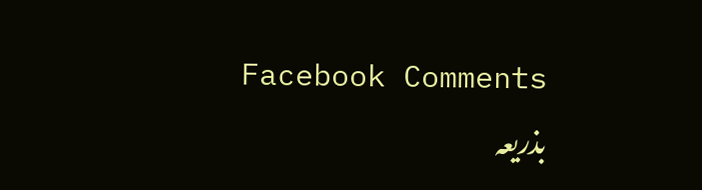Facebook Comments
بذریعہ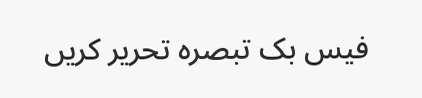فیس بک تبصرہ تحریر کریں